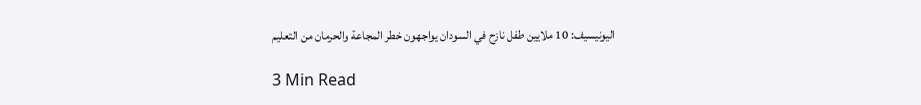اليونيسيف: 10 ملايين طفل نازح في السودان يواجهون خطر المجاعة والحرمان من التعليم

3 Min Read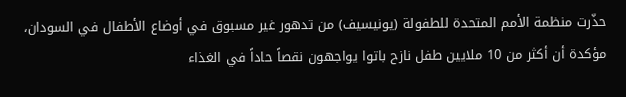حذّرت منظمة الأمم المتحدة للطفولة (يونيسيف) من تدهور غير مسبوق في أوضاع الأطفال في السودان، مؤكدة أن أكثر من 10 ملايين طفل نازح باتوا يواجهون نقصاً حاداً في الغذاء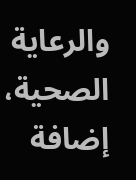والرعاية الصحية، إضافة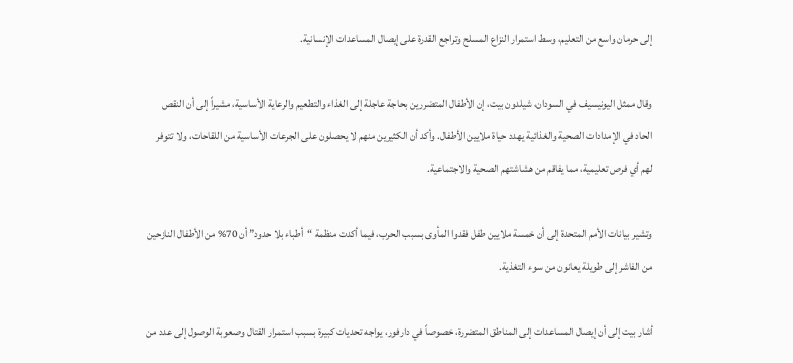إلى حرمان واسع من التعليم، وسط استمرار النزاع المسلح وتراجع القدرة على إيصال المساعدات الإنسانية.

وقال ممثل اليونيسيف في السودان، شيلدون بيت، إن الأطفال المتضررين بحاجة عاجلة إلى الغذاء والتطعيم والرعاية الأساسية، مشيراً إلى أن النقص الحاد في الإمدادات الصحية والغذائية يهدد حياة ملايين الأطفال. وأكد أن الكثيرين منهم لا يحصلون على الجرعات الأساسية من اللقاحات، ولا تتوفر لهم أي فرص تعليمية، مما يفاقم من هشاشتهم الصحية والاجتماعية.

وتشير بيانات الأمم المتحدة إلى أن خمسة ملايين طفل فقدوا المأوى بسبب الحرب، فيما أكدت منظمة “أطباء بلا حدود” أن 70% من الأطفال النازحين من الفاشر إلى طويلة يعانون من سوء التغذية.

أشار بيت إلى أن إيصال المساعدات إلى المناطق المتضررة، خصوصاً في دارفور، يواجه تحديات كبيرة بسبب استمرار القتال وصعوبة الوصول إلى عدد من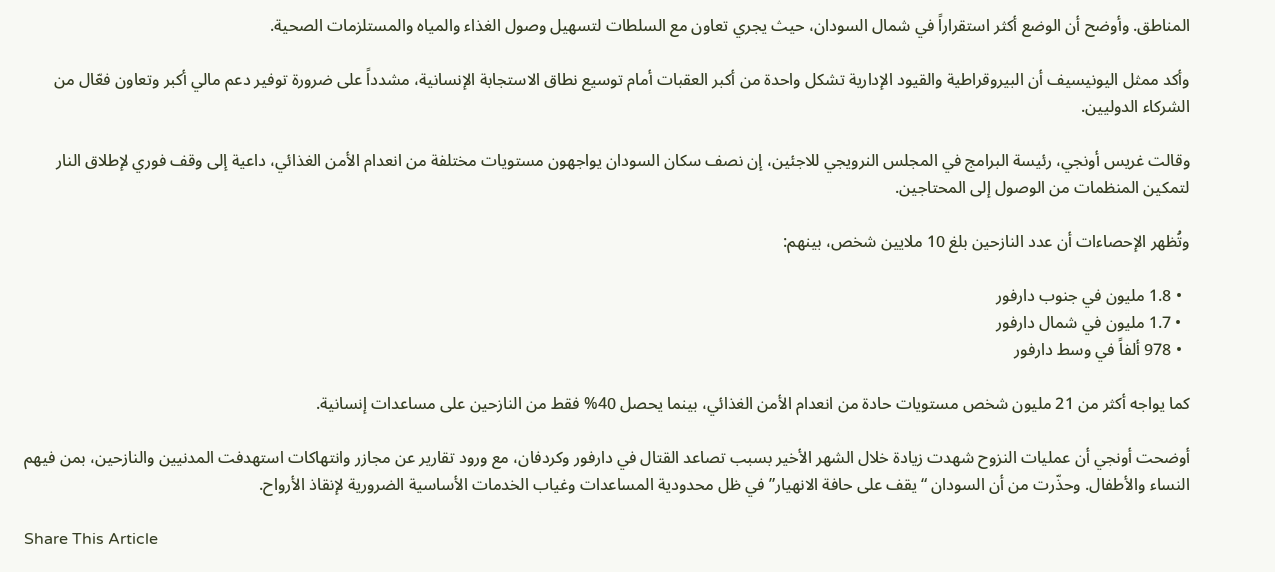المناطق. وأوضح أن الوضع أكثر استقراراً في شمال السودان، حيث يجري تعاون مع السلطات لتسهيل وصول الغذاء والمياه والمستلزمات الصحية.

وأكد ممثل اليونيسيف أن البيروقراطية والقيود الإدارية تشكل واحدة من أكبر العقبات أمام توسيع نطاق الاستجابة الإنسانية، مشدداً على ضرورة توفير دعم مالي أكبر وتعاون فعّال من الشركاء الدوليين.

وقالت غريس أونجي، رئيسة البرامج في المجلس النرويجي للاجئين، إن نصف سكان السودان يواجهون مستويات مختلفة من انعدام الأمن الغذائي، داعية إلى وقف فوري لإطلاق النار لتمكين المنظمات من الوصول إلى المحتاجين.

وتُظهر الإحصاءات أن عدد النازحين بلغ 10 ملايين شخص، بينهم:

  • 1.8 مليون في جنوب دارفور
  • 1.7 مليون في شمال دارفور
  • 978 ألفاً في وسط دارفور

كما يواجه أكثر من 21 مليون شخص مستويات حادة من انعدام الأمن الغذائي، بينما يحصل 40% فقط من النازحين على مساعدات إنسانية.

أوضحت أونجي أن عمليات النزوح شهدت زيادة خلال الشهر الأخير بسبب تصاعد القتال في دارفور وكردفان، مع ورود تقارير عن مجازر وانتهاكات استهدفت المدنيين والنازحين، بمن فيهم النساء والأطفال. وحذّرت من أن السودان “يقف على حافة الانهيار” في ظل محدودية المساعدات وغياب الخدمات الأساسية الضرورية لإنقاذ الأرواح.

Share This Article